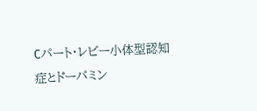Cパート・レビー小体型認知症とドーパミン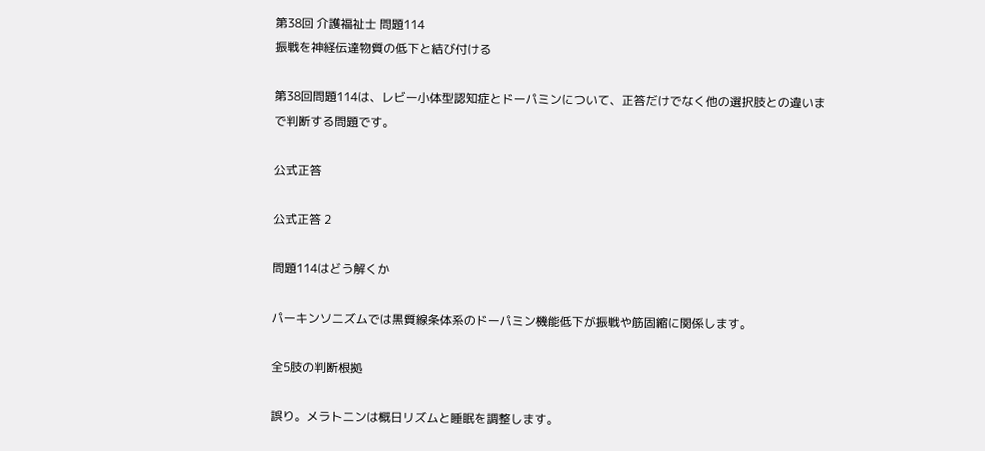第38回 介護福祉士 問題114
振戦を神経伝達物質の低下と結び付ける

第38回問題114は、レビー小体型認知症とドーパミンについて、正答だけでなく他の選択肢との違いまで判断する問題です。

公式正答

公式正答 2

問題114はどう解くか

パーキンソニズムでは黒質線条体系のドーパミン機能低下が振戦や筋固縮に関係します。

全5肢の判断根拠

誤り。メラトニンは概日リズムと睡眠を調整します。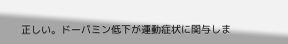正しい。ドーパミン低下が運動症状に関与しま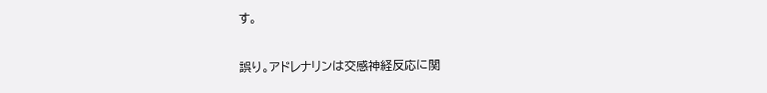す。

誤り。アドレナリンは交感神経反応に関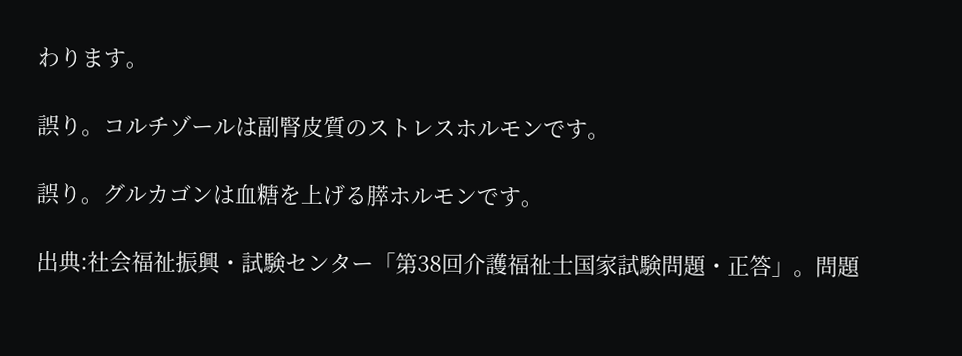わります。

誤り。コルチゾールは副腎皮質のストレスホルモンです。

誤り。グルカゴンは血糖を上げる膵ホルモンです。

出典:社会福祉振興・試験センター「第38回介護福祉士国家試験問題・正答」。問題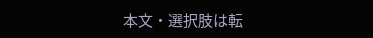本文・選択肢は転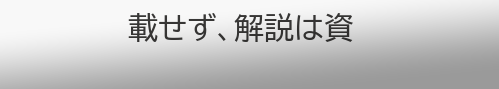載せず、解説は資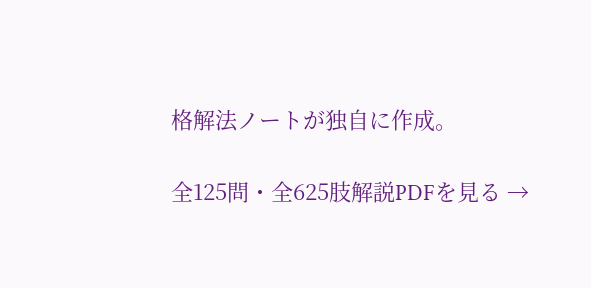格解法ノートが独自に作成。

全125問・全625肢解説PDFを見る →